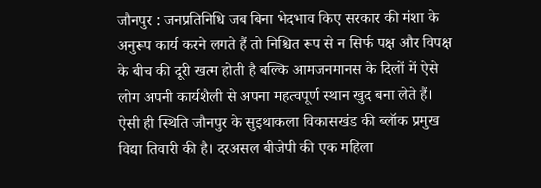जौनपुर : जनप्रतिनिधि जब बिना भेदभाव किए सरकार की मंशा के अनुरूप कार्य करने लगते हैं तो निश्चित रूप से न सिर्फ पक्ष और विपक्ष के बीच की दूरी खत्म होती है बल्कि आमजनमानस के दिलों में ऐसे लोग अपनी कार्यशैली से अपना महत्वपूर्ण स्थान खुद बना लेते हैं। ऐसी ही स्थिति जौनपुर के सुइथाकला विकासखंड की ब्लॉक प्रमुख विद्या तिवारी की है। दरअसल बीजेपी की एक महिला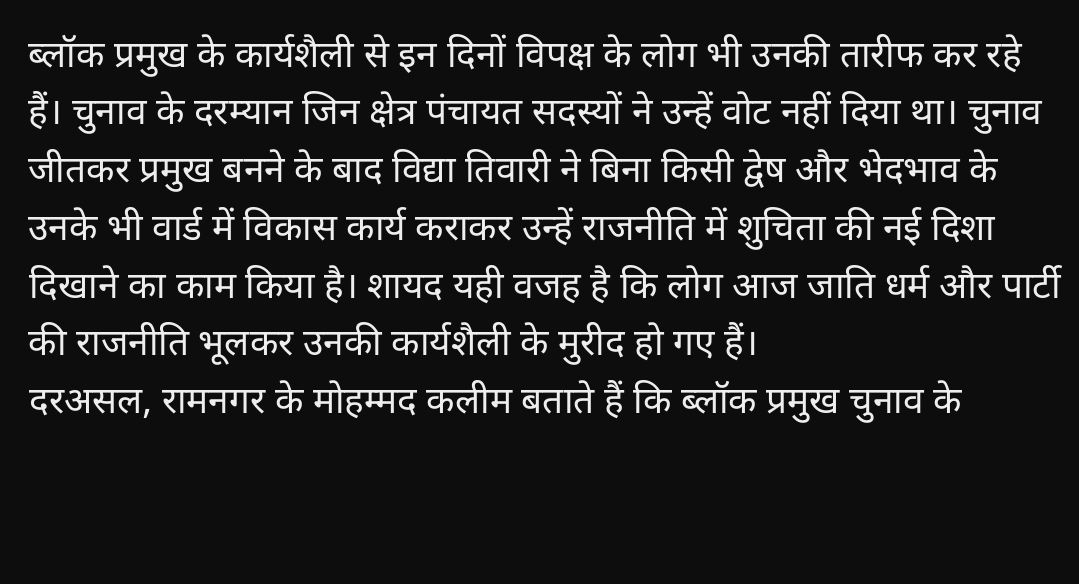ब्लॉक प्रमुख के कार्यशैली से इन दिनों विपक्ष के लोग भी उनकी तारीफ कर रहे हैं। चुनाव के दरम्यान जिन क्षेत्र पंचायत सदस्यों ने उन्हें वोट नहीं दिया था। चुनाव जीतकर प्रमुख बनने के बाद विद्या तिवारी ने बिना किसी द्वेष और भेदभाव के उनके भी वार्ड में विकास कार्य कराकर उन्हें राजनीति में शुचिता की नई दिशा दिखाने का काम किया है। शायद यही वजह है कि लोग आज जाति धर्म और पार्टी की राजनीति भूलकर उनकी कार्यशैली के मुरीद हो गए हैं।
दरअसल, रामनगर के मोहम्मद कलीम बताते हैं कि ब्लॉक प्रमुख चुनाव के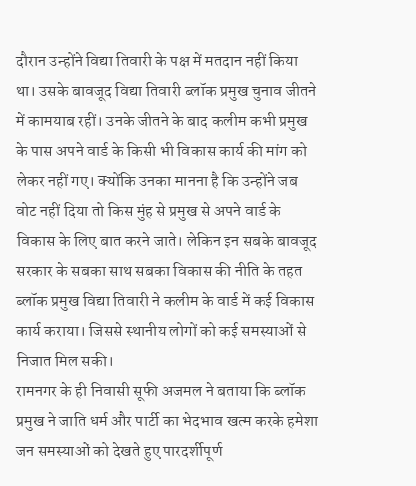दौरान उन्होंने विद्या तिवारी के पक्ष में मतदान नहीं किया था। उसके बावजूद विद्या तिवारी ब्लॉक प्रमुख चुनाव जीतने में कामयाब रहीं। उनके जीतने के बाद कलीम कभी प्रमुख के पास अपने वार्ड के किसी भी विकास कार्य की मांग को लेकर नहीं गए। क्योंकि उनका मानना है कि उन्होंने जब वोट नहीं दिया तो किस मुंह से प्रमुख से अपने वार्ड के विकास के लिए बात करने जाते। लेकिन इन सबके बावजूद सरकार के सबका साथ सबका विकास की नीति के तहत ब्लॉक प्रमुख विद्या तिवारी ने कलीम के वार्ड में कई विकास कार्य कराया। जिससे स्थानीय लोगों को कई समस्याओं से निजात मिल सकी।
रामनगर के ही निवासी सूफी अजमल ने बताया कि ब्लॉक प्रमुख ने जाति धर्म और पार्टी का भेदभाव खत्म करके हमेशा जन समस्याओं को देखते हुए पारदर्शीपूर्ण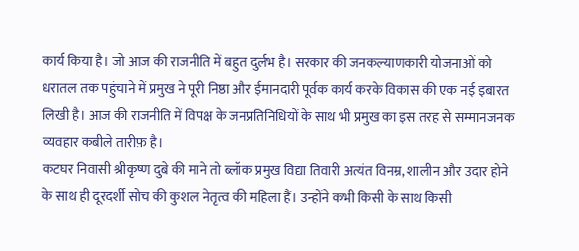कार्य किया है। जो आज की राजनीति में बहुत दुर्लभ है। सरकार की जनकल्याणकारी योजनाओं को धरातल तक पहुंचाने में प्रमुख ने पूरी निष्ठा और ईमानदारी पूर्वक कार्य करके विकास की एक नई इबारत लिखी है। आज की राजनीति में विपक्ष के जनप्रतिनिधियों के साथ भी प्रमुख का इस तरह से सम्मानजनक व्यवहार कबीले तारीफ़ है।
कटघर निवासी श्रीकृष्ण दुबे की माने तो ब्लॉक प्रमुख विद्या तिवारी अत्यंत विनम्र, शालीन और उदार होने के साथ ही दूरदर्शी सोच की कुशल नेतृत्व की महिला हैं। उन्होंने कभी किसी के साथ किसी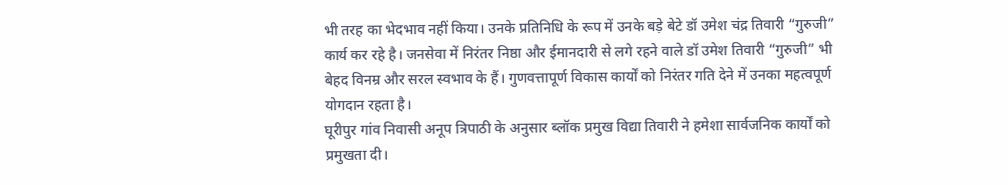भी तरह का भेदभाव नहीं किया। उनके प्रतिनिधि के रूप में उनके बड़े बेटे डॉ उमेश चंद्र तिवारी “गुरुजी” कार्य कर रहे है। जनसेवा में निरंतर निष्ठा और ईमानदारी से लगे रहने वाले डॉ उमेश तिवारी “गुरुजी” भी बेहद विनम्र और सरल स्वभाव के हैं। गुणवत्तापूर्ण विकास कार्यों को निरंतर गति देने में उनका महत्वपूर्ण योगदान रहता है।
घूरीपुर गांव निवासी अनूप त्रिपाठी के अनुसार ब्लॉक प्रमुख विद्या तिवारी ने हमेशा सार्वजनिक कार्यों को प्रमुखता दी।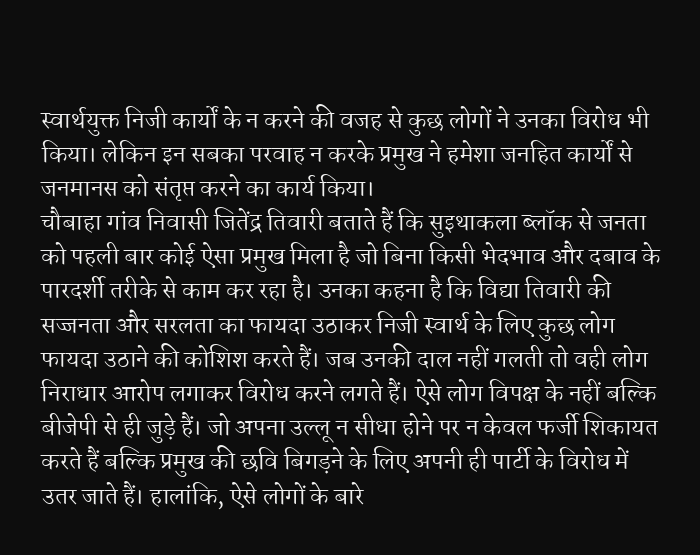स्वार्थयुक्त निजी कार्यों के न करने की वजह से कुछ लोगों ने उनका विरोध भी किया। लेकिन इन सबका परवाह न करके प्रमुख ने हमेशा जनहित कार्यों से जनमानस को संतृप्त करने का कार्य किया।
चौबाहा गांव निवासी जितेंद्र तिवारी बताते हैं कि सुइथाकला ब्लॉक से जनता को पहली बार कोई ऐसा प्रमुख मिला है जो बिना किसी भेदभाव और दबाव के पारदर्शी तरीके से काम कर रहा है। उनका कहना है कि विद्या तिवारी की सज्जनता और सरलता का फायदा उठाकर निजी स्वार्थ के लिए कुछ लोग फायदा उठाने की कोशिश करते हैं। जब उनकी दाल नहीं गलती तो वही लोग निराधार आरोप लगाकर विरोध करने लगते हैं। ऐसे लोग विपक्ष के नहीं बल्कि बीजेपी से ही जुड़े हैं। जो अपना उल्लू न सीधा होने पर न केवल फर्जी शिकायत करते हैं बल्कि प्रमुख की छवि बिगड़ने के लिए अपनी ही पार्टी के विरोध में उतर जाते हैं। हालांकि, ऐसे लोगों के बारे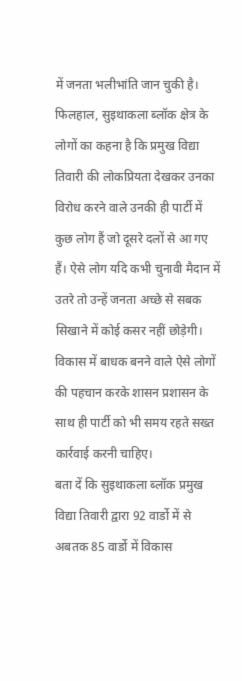में जनता भलीभांति जान चुकी है।
फिलहाल, सुइथाकला ब्लॉक क्षेत्र के लोगों का कहना है कि प्रमुख विद्या तिवारी की लोकप्रियता देखकर उनका विरोध करने वाले उनकी ही पार्टी में कुछ लोग हैं जो दूसरे दलों से आ गए हैं। ऐसे लोग यदि कभी चुनावी मैदान में उतरे तो उन्हें जनता अच्छे से सबक सिखाने में कोई कसर नहीं छोड़ेगी। विकास में बाधक बनने वाले ऐसे लोगों की पहचान करके शासन प्रशासन के साथ ही पार्टी को भी समय रहते सख्त कार्रवाई करनी चाहिए।
बता दें कि सुइथाकला ब्लॉक प्रमुख विद्या तिवारी द्वारा 92 वार्डो में से अबतक 85 वार्डो में विकास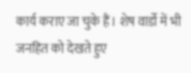कार्य कराए जा चुके हैं। शेष वार्डो में भी जनहित को देखते हुए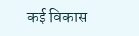कई विकास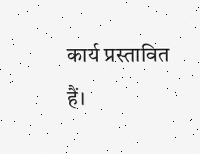कार्य प्रस्तावित हैं।